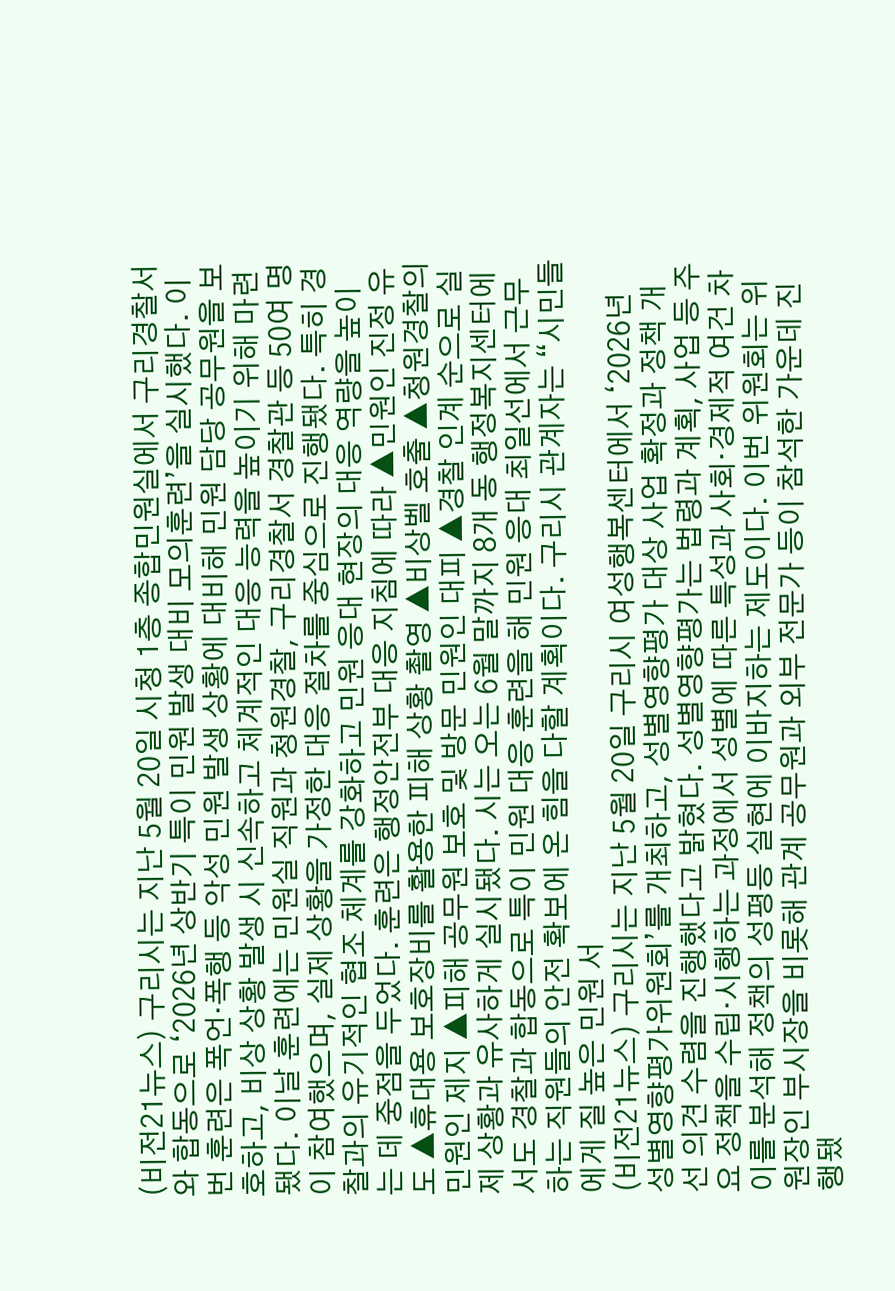(비전21뉴스) 구리시는 지난 5월 20일 시청 1층 종합민원실에서 구리경찰서와 합동으로 ‘2026년 상반기 특이 민원 발생 대비 모의훈련’을 실시했다. 이번 훈련은 폭언·폭행 등 악성 민원 발생 상황에 대비해 민원 담당 공무원을 보호하고, 비상 상황 발생 시 신속하고 체계적인 대응 능력을 높이기 위해 마련됐다. 이날 훈련에는 민원실 직원과 청원경찰, 구리경찰서 경찰관 등 50여 명이 참여했으며, 실제 상황을 가정한 대응 절차를 중심으로 진행됐다. 특히 경찰과의 유기적인 협조 체계를 강화하고 민원 응대 현장의 대응 역량을 높이는 데 중점을 두었다. 훈련은 행정안전부 대응 지침에 따라 ▲민원인 진정 유도 ▲휴대용 보호장비를 활용한 피해 상황 촬영 ▲비상벨 호출 ▲청원경찰의 민원인 제지 ▲피해 공무원 보호 및 방문 민원인 대피 ▲경찰 인계 순으로 실제 상황과 유사하게 실시됐다. 시는 오는 6월 말까지 8개 동 행정복지센터에서도 경찰과 합동으로 특이 민원 대응 훈련을 해 민원 응대 최일선에서 근무하는 직원들의 안전 확보에 온 힘을 다할 계획이다. 구리시 관계자는 “시민들에게 질 높은 민원 서
(비전21뉴스) 구리시는 지난 5월 20일 구리시 여성행복센터에서 ‘2026년 성별영향평가위원회’를 개최하고, 성별영향평가 대상 사업 확정과 정책 개선 의견 수렴을 진행했다고 밝혔다. 성별영향평가는 법령과 계획, 사업 등 주요 정책을 수립·시행하는 과정에서 성별에 따른 특성과 사회·경제적 여건 차이를 분석해 정책의 성평등 실현에 이바지하는 제도이다. 이번 위원회는 위원장인 부시장을 비롯해 관계 공무원과 외부 전문가 등이 참석한 가운데 진행됐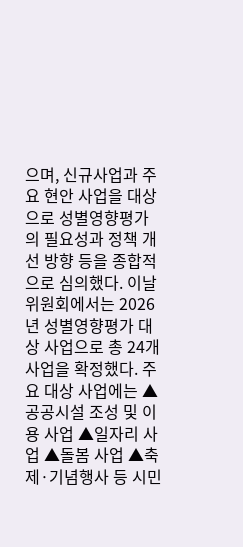으며, 신규사업과 주요 현안 사업을 대상으로 성별영향평가의 필요성과 정책 개선 방향 등을 종합적으로 심의했다. 이날 위원회에서는 2026년 성별영향평가 대상 사업으로 총 24개 사업을 확정했다. 주요 대상 사업에는 ▲공공시설 조성 및 이용 사업 ▲일자리 사업 ▲돌봄 사업 ▲축제·기념행사 등 시민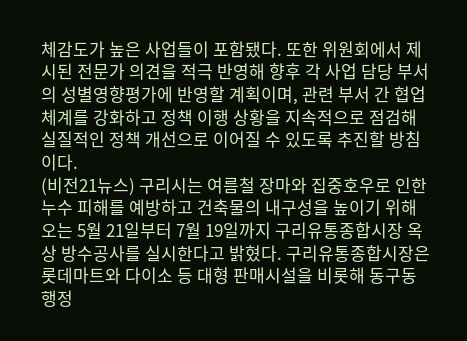체감도가 높은 사업들이 포함됐다. 또한 위원회에서 제시된 전문가 의견을 적극 반영해 향후 각 사업 담당 부서의 성별영향평가에 반영할 계획이며, 관련 부서 간 협업 체계를 강화하고 정책 이행 상황을 지속적으로 점검해 실질적인 정책 개선으로 이어질 수 있도록 추진할 방침이다.
(비전21뉴스) 구리시는 여름철 장마와 집중호우로 인한 누수 피해를 예방하고 건축물의 내구성을 높이기 위해 오는 5월 21일부터 7월 19일까지 구리유통종합시장 옥상 방수공사를 실시한다고 밝혔다. 구리유통종합시장은 롯데마트와 다이소 등 대형 판매시설을 비롯해 동구동 행정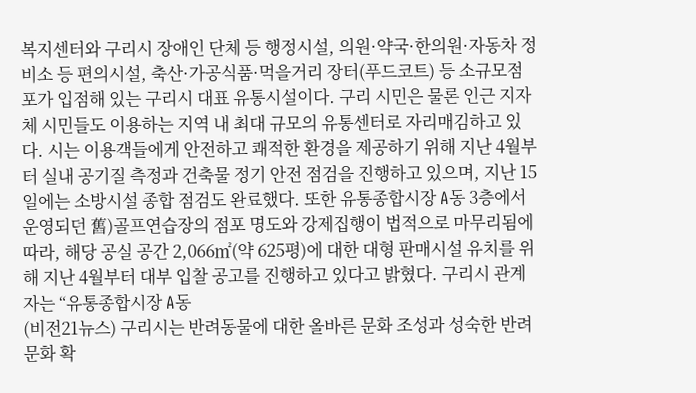복지센터와 구리시 장애인 단체 등 행정시설, 의원·약국·한의원·자동차 정비소 등 편의시설, 축산·가공식품·먹을거리 장터(푸드코트) 등 소규모점포가 입점해 있는 구리시 대표 유통시설이다. 구리 시민은 물론 인근 지자체 시민들도 이용하는 지역 내 최대 규모의 유통센터로 자리매김하고 있다. 시는 이용객들에게 안전하고 쾌적한 환경을 제공하기 위해 지난 4월부터 실내 공기질 측정과 건축물 정기 안전 점검을 진행하고 있으며, 지난 15일에는 소방시설 종합 점검도 완료했다. 또한 유통종합시장 A동 3층에서 운영되던 舊)골프연습장의 점포 명도와 강제집행이 법적으로 마무리됨에 따라, 해당 공실 공간 2,066㎡(약 625평)에 대한 대형 판매시설 유치를 위해 지난 4월부터 대부 입찰 공고를 진행하고 있다고 밝혔다. 구리시 관계자는 “유통종합시장 A동
(비전21뉴스) 구리시는 반려동물에 대한 올바른 문화 조성과 성숙한 반려 문화 확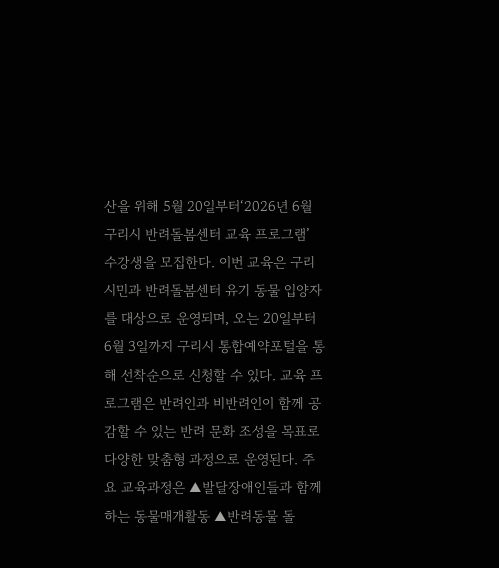산을 위해 5월 20일부터‘2026년 6월 구리시 반려돌봄센터 교육 프로그램’ 수강생을 모집한다. 이번 교육은 구리 시민과 반려돌봄센터 유기 동물 입양자를 대상으로 운영되며, 오는 20일부터 6월 3일까지 구리시 통합예약포털을 통해 선착순으로 신청할 수 있다. 교육 프로그램은 반려인과 비반려인이 함께 공감할 수 있는 반려 문화 조성을 목표로 다양한 맞춤형 과정으로 운영된다. 주요 교육과정은 ▲발달장애인들과 함께하는 동물매개활동 ▲반려동물 돌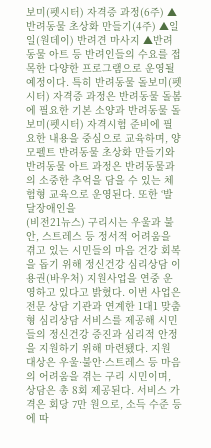보미(펫시터) 자격증 과정(6주) ▲반려동물 초상화 만들기(4주) ▲일일(원데이) 반려견 마사지 ▲반려동물 아트 등 반려인들의 수요를 접목한 다양한 프로그램으로 운영될 예정이다. 특히 반려동물 돌보미(펫시터) 자격증 과정은 반려동물 돌봄에 필요한 기본 소양과 반려동물 돌보미(펫시터) 자격시험 준비에 필요한 내용을 중심으로 교육하며, 양모펠트 반려동물 초상화 만들기와 반려동물 아트 과정은 반려동물과의 소중한 추억을 담을 수 있는 체험형 교육으로 운영된다. 또한 ‘발달장애인을
(비전21뉴스) 구리시는 우울과 불안, 스트레스 등 정서적 어려움을 겪고 있는 시민들의 마음 건강 회복을 돕기 위해 정신건강 심리상담 이용권(바우처) 지원사업을 연중 운영하고 있다고 밝혔다. 이번 사업은 전문 상담 기관과 연계한 1대1 맞춤형 심리상담 서비스를 제공해 시민들의 정신건강 증진과 심리적 안정을 지원하기 위해 마련됐다. 지원 대상은 우울·불안·스트레스 등 마음의 어려움을 겪는 구리 시민이며, 상담은 총 8회 제공된다. 서비스 가격은 회당 7만 원으로, 소득 수준 등에 따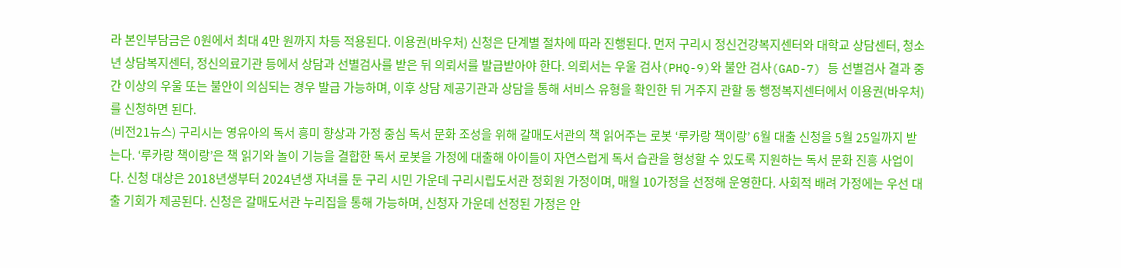라 본인부담금은 0원에서 최대 4만 원까지 차등 적용된다. 이용권(바우처) 신청은 단계별 절차에 따라 진행된다. 먼저 구리시 정신건강복지센터와 대학교 상담센터, 청소년 상담복지센터, 정신의료기관 등에서 상담과 선별검사를 받은 뒤 의뢰서를 발급받아야 한다. 의뢰서는 우울 검사(PHQ-9)와 불안 검사(GAD-7) 등 선별검사 결과 중간 이상의 우울 또는 불안이 의심되는 경우 발급 가능하며, 이후 상담 제공기관과 상담을 통해 서비스 유형을 확인한 뒤 거주지 관할 동 행정복지센터에서 이용권(바우처)를 신청하면 된다.
(비전21뉴스) 구리시는 영유아의 독서 흥미 향상과 가정 중심 독서 문화 조성을 위해 갈매도서관의 책 읽어주는 로봇 ‘루카랑 책이랑’ 6월 대출 신청을 5월 25일까지 받는다. ‘루카랑 책이랑’은 책 읽기와 놀이 기능을 결합한 독서 로봇을 가정에 대출해 아이들이 자연스럽게 독서 습관을 형성할 수 있도록 지원하는 독서 문화 진흥 사업이다. 신청 대상은 2018년생부터 2024년생 자녀를 둔 구리 시민 가운데 구리시립도서관 정회원 가정이며, 매월 10가정을 선정해 운영한다. 사회적 배려 가정에는 우선 대출 기회가 제공된다. 신청은 갈매도서관 누리집을 통해 가능하며, 신청자 가운데 선정된 가정은 안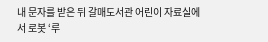내 문자를 받은 뒤 갈매도서관 어린이 자료실에서 로봇 ‘루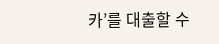카’를 대출할 수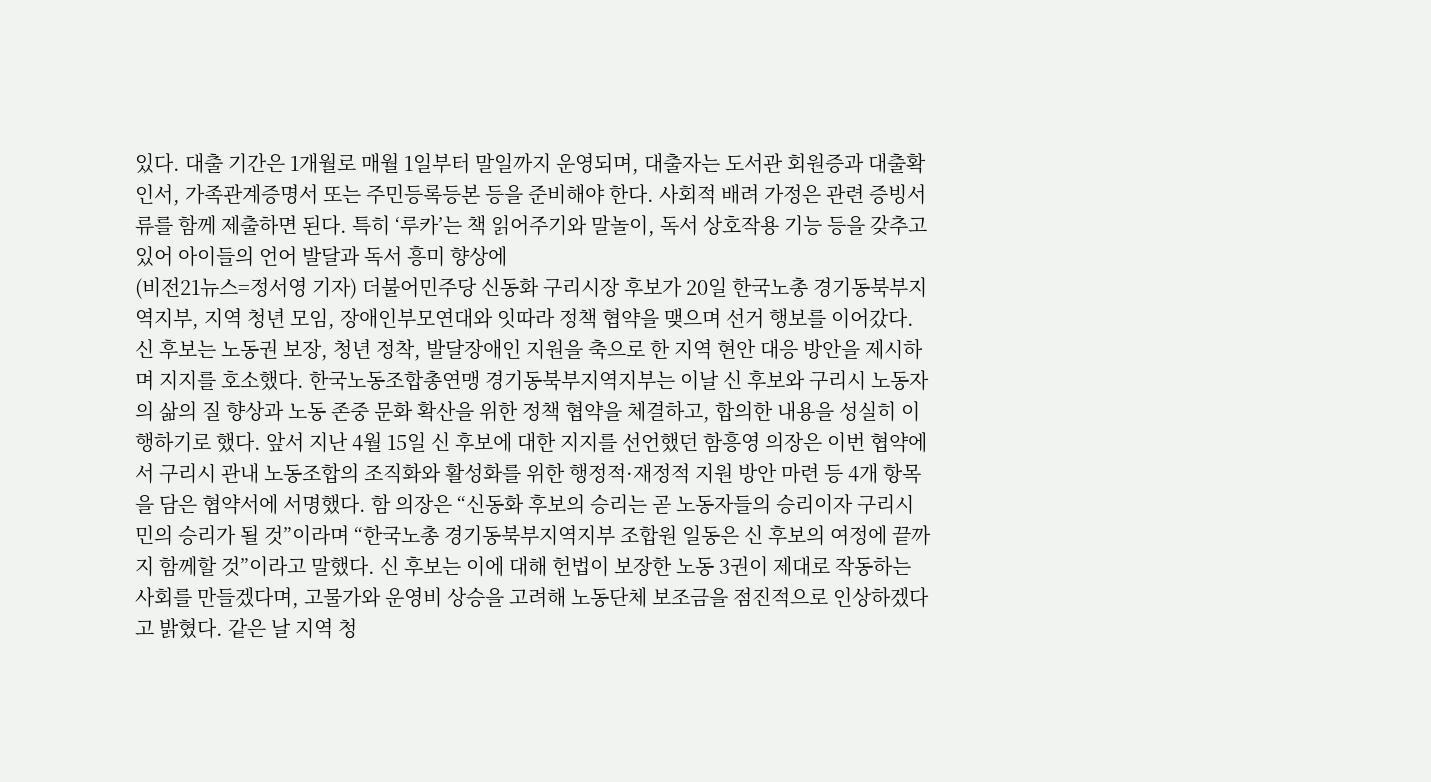있다. 대출 기간은 1개월로 매월 1일부터 말일까지 운영되며, 대출자는 도서관 회원증과 대출확인서, 가족관계증명서 또는 주민등록등본 등을 준비해야 한다. 사회적 배려 가정은 관련 증빙서류를 함께 제출하면 된다. 특히 ‘루카’는 책 읽어주기와 말놀이, 독서 상호작용 기능 등을 갖추고 있어 아이들의 언어 발달과 독서 흥미 향상에
(비전21뉴스=정서영 기자) 더불어민주당 신동화 구리시장 후보가 20일 한국노총 경기동북부지역지부, 지역 청년 모임, 장애인부모연대와 잇따라 정책 협약을 맺으며 선거 행보를 이어갔다. 신 후보는 노동권 보장, 청년 정착, 발달장애인 지원을 축으로 한 지역 현안 대응 방안을 제시하며 지지를 호소했다. 한국노동조합총연맹 경기동북부지역지부는 이날 신 후보와 구리시 노동자의 삶의 질 향상과 노동 존중 문화 확산을 위한 정책 협약을 체결하고, 합의한 내용을 성실히 이행하기로 했다. 앞서 지난 4월 15일 신 후보에 대한 지지를 선언했던 함흥영 의장은 이번 협약에서 구리시 관내 노동조합의 조직화와 활성화를 위한 행정적·재정적 지원 방안 마련 등 4개 항목을 담은 협약서에 서명했다. 함 의장은 “신동화 후보의 승리는 곧 노동자들의 승리이자 구리시민의 승리가 될 것”이라며 “한국노총 경기동북부지역지부 조합원 일동은 신 후보의 여정에 끝까지 함께할 것”이라고 말했다. 신 후보는 이에 대해 헌법이 보장한 노동 3권이 제대로 작동하는 사회를 만들겠다며, 고물가와 운영비 상승을 고려해 노동단체 보조금을 점진적으로 인상하겠다고 밝혔다. 같은 날 지역 청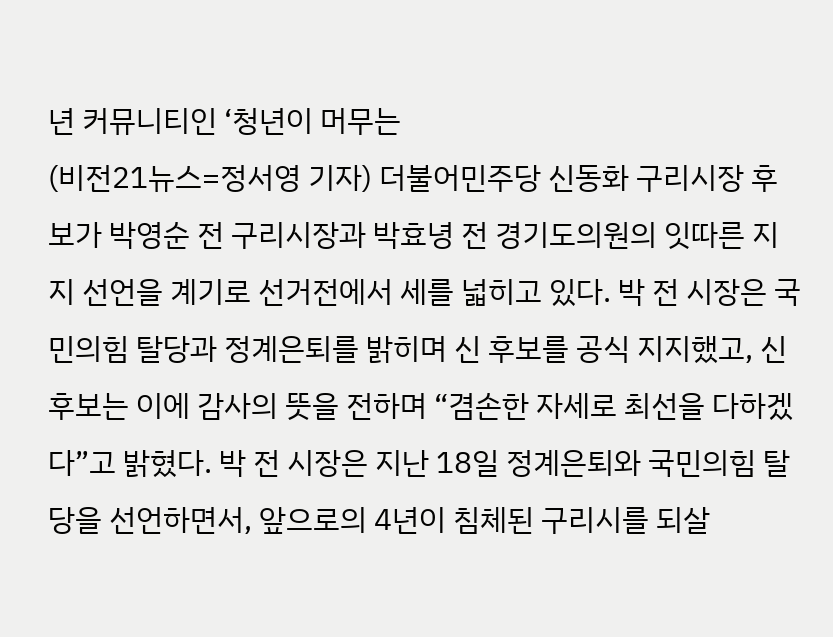년 커뮤니티인 ‘청년이 머무는
(비전21뉴스=정서영 기자) 더불어민주당 신동화 구리시장 후보가 박영순 전 구리시장과 박효녕 전 경기도의원의 잇따른 지지 선언을 계기로 선거전에서 세를 넓히고 있다. 박 전 시장은 국민의힘 탈당과 정계은퇴를 밝히며 신 후보를 공식 지지했고, 신 후보는 이에 감사의 뜻을 전하며 “겸손한 자세로 최선을 다하겠다”고 밝혔다. 박 전 시장은 지난 18일 정계은퇴와 국민의힘 탈당을 선언하면서, 앞으로의 4년이 침체된 구리시를 되살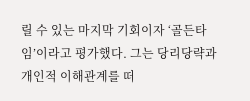릴 수 있는 마지막 기회이자 ‘골든타임’이라고 평가했다. 그는 당리당략과 개인적 이해관계를 떠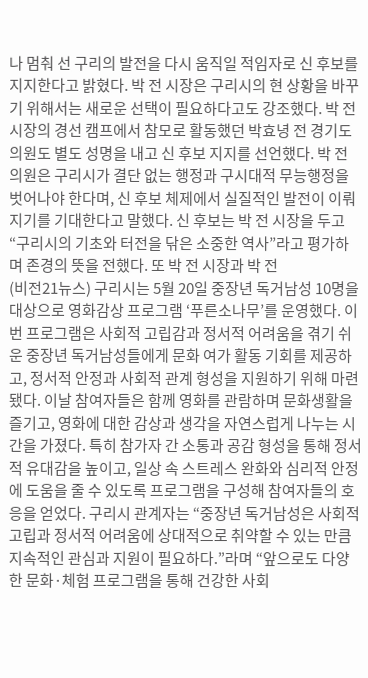나 멈춰 선 구리의 발전을 다시 움직일 적임자로 신 후보를 지지한다고 밝혔다. 박 전 시장은 구리시의 현 상황을 바꾸기 위해서는 새로운 선택이 필요하다고도 강조했다. 박 전 시장의 경선 캠프에서 참모로 활동했던 박효녕 전 경기도의원도 별도 성명을 내고 신 후보 지지를 선언했다. 박 전 의원은 구리시가 결단 없는 행정과 구시대적 무능행정을 벗어나야 한다며, 신 후보 체제에서 실질적인 발전이 이뤄지기를 기대한다고 말했다. 신 후보는 박 전 시장을 두고 “구리시의 기초와 터전을 닦은 소중한 역사”라고 평가하며 존경의 뜻을 전했다. 또 박 전 시장과 박 전
(비전21뉴스) 구리시는 5월 20일 중장년 독거남성 10명을 대상으로 영화감상 프로그램 ‘푸른소나무’를 운영했다. 이번 프로그램은 사회적 고립감과 정서적 어려움을 겪기 쉬운 중장년 독거남성들에게 문화 여가 활동 기회를 제공하고, 정서적 안정과 사회적 관계 형성을 지원하기 위해 마련됐다. 이날 참여자들은 함께 영화를 관람하며 문화생활을 즐기고, 영화에 대한 감상과 생각을 자연스럽게 나누는 시간을 가졌다. 특히 참가자 간 소통과 공감 형성을 통해 정서적 유대감을 높이고, 일상 속 스트레스 완화와 심리적 안정에 도움을 줄 수 있도록 프로그램을 구성해 참여자들의 호응을 얻었다. 구리시 관계자는 “중장년 독거남성은 사회적 고립과 정서적 어려움에 상대적으로 취약할 수 있는 만큼 지속적인 관심과 지원이 필요하다.”라며 “앞으로도 다양한 문화·체험 프로그램을 통해 건강한 사회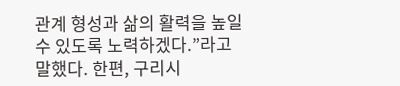관계 형성과 삶의 활력을 높일 수 있도록 노력하겠다.”라고 말했다. 한편, 구리시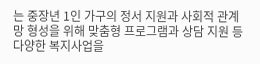는 중장년 1인 가구의 정서 지원과 사회적 관계망 형성을 위해 맞춤형 프로그램과 상담 지원 등 다양한 복지사업을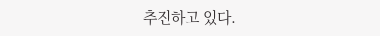추진하고 있다.